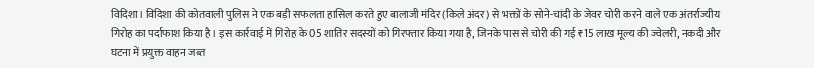विदिशा। विदिशा की कोतवाली पुलिस ने एक बड़ी सफलता हासिल करते हुए बालाजी मंदिर (किले अंदर) से भक्तों के सोने-चांदी के जेवर चोरी करने वाले एक अंतर्राज्यीय गिरोह का पर्दाफाश किया है। इस कार्रवाई में गिरोह के 05 शातिर सदस्यों को गिरफ्तार किया गया है, जिनके पास से चोरी की गई ₹15 लाख मूल्य की ज्वेलरी, नकदी और घटना में प्रयुक्त वाहन जब्त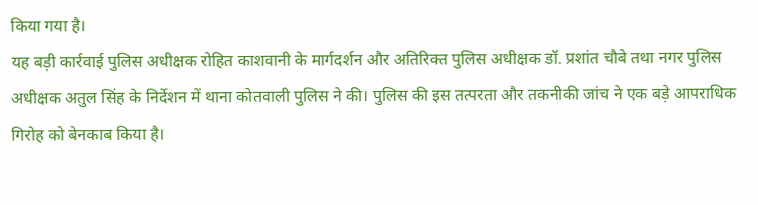किया गया है।
यह बड़ी कार्रवाई पुलिस अधीक्षक रोहित काशवानी के मार्गदर्शन और अतिरिक्त पुलिस अधीक्षक डॉ. प्रशांत चौबे तथा नगर पुलिस अधीक्षक अतुल सिंह के निर्देशन में थाना कोतवाली पुलिस ने की। पुलिस की इस तत्परता और तकनीकी जांच ने एक बड़े आपराधिक गिरोह को बेनकाब किया है।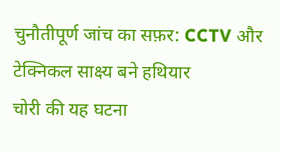चुनौतीपूर्ण जांच का सफ़र: CCTV और टेक्निकल साक्ष्य बने हथियार
चोरी की यह घटना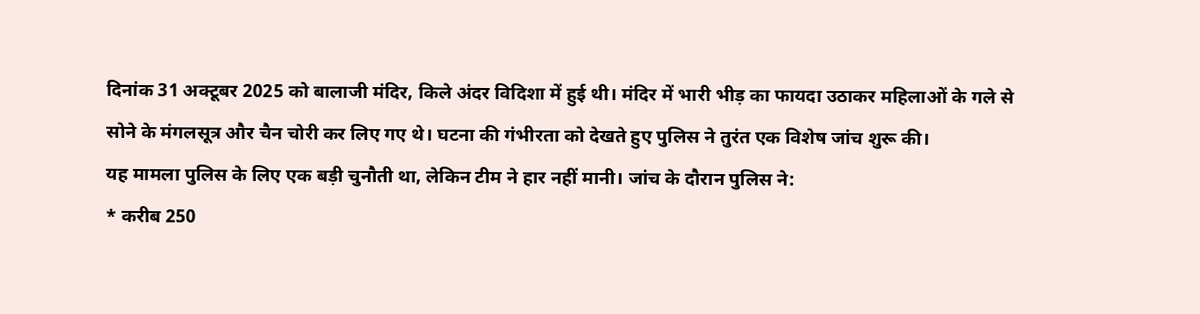दिनांक 31 अक्टूबर 2025 को बालाजी मंदिर, किले अंदर विदिशा में हुई थी। मंदिर में भारी भीड़ का फायदा उठाकर महिलाओं के गले से सोने के मंगलसूत्र और चैन चोरी कर लिए गए थे। घटना की गंभीरता को देखते हुए पुलिस ने तुरंत एक विशेष जांच शुरू की।
यह मामला पुलिस के लिए एक बड़ी चुनौती था, लेकिन टीम ने हार नहीं मानी। जांच के दौरान पुलिस ने:
* करीब 250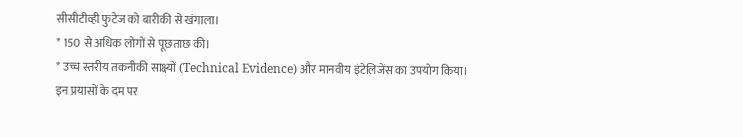सीसीटीव्ही फुटेज को बारीकी से खंगाला।
* 150 से अधिक लोगों से पूछताछ की।
* उच्च स्तरीय तकनीकी साक्ष्यों (Technical Evidence) और मानवीय इंटेलिजेंस का उपयोग किया।
इन प्रयासों के दम पर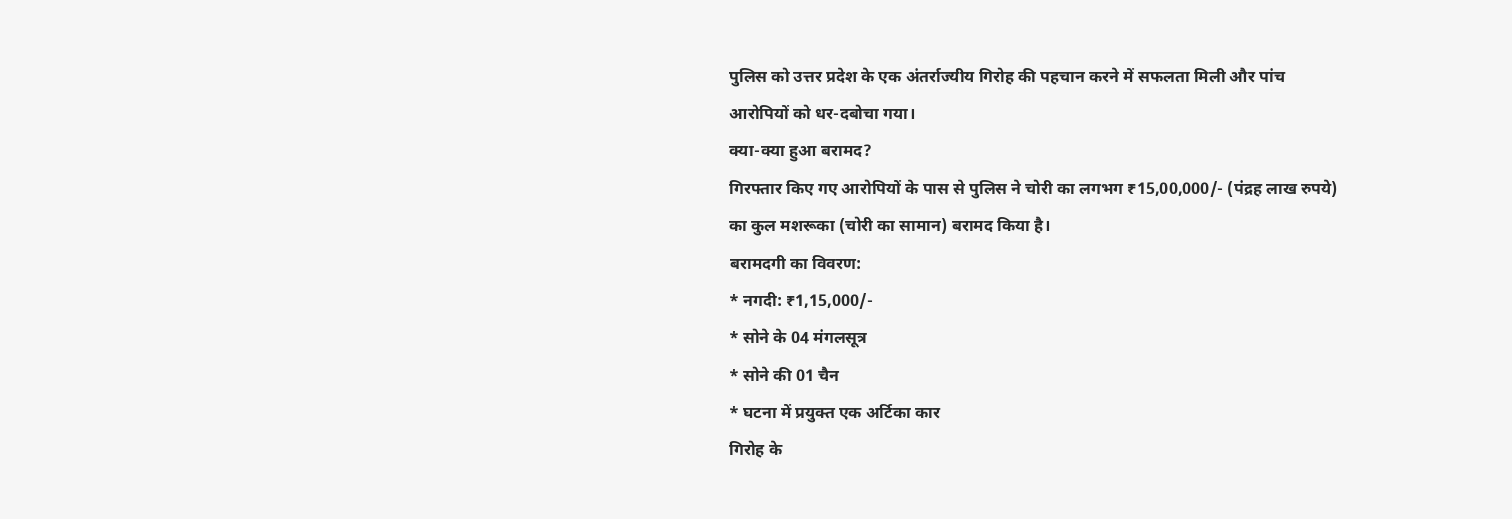पुलिस को उत्तर प्रदेश के एक अंतर्राज्यीय गिरोह की पहचान करने में सफलता मिली और पांच आरोपियों को धर-दबोचा गया।
क्या-क्या हुआ बरामद?
गिरफ्तार किए गए आरोपियों के पास से पुलिस ने चोरी का लगभग ₹15,00,000/- (पंद्रह लाख रुपये) का कुल मशरूका (चोरी का सामान) बरामद किया है।
बरामदगी का विवरण:
* नगदी: ₹1,15,000/-
* सोने के 04 मंगलसूत्र
* सोने की 01 चैन
* घटना में प्रयुक्त एक अर्टिका कार
गिरोह के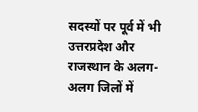सदस्यों पर पूर्व में भी उत्तरप्रदेश और राजस्थान के अलग-अलग जिलों में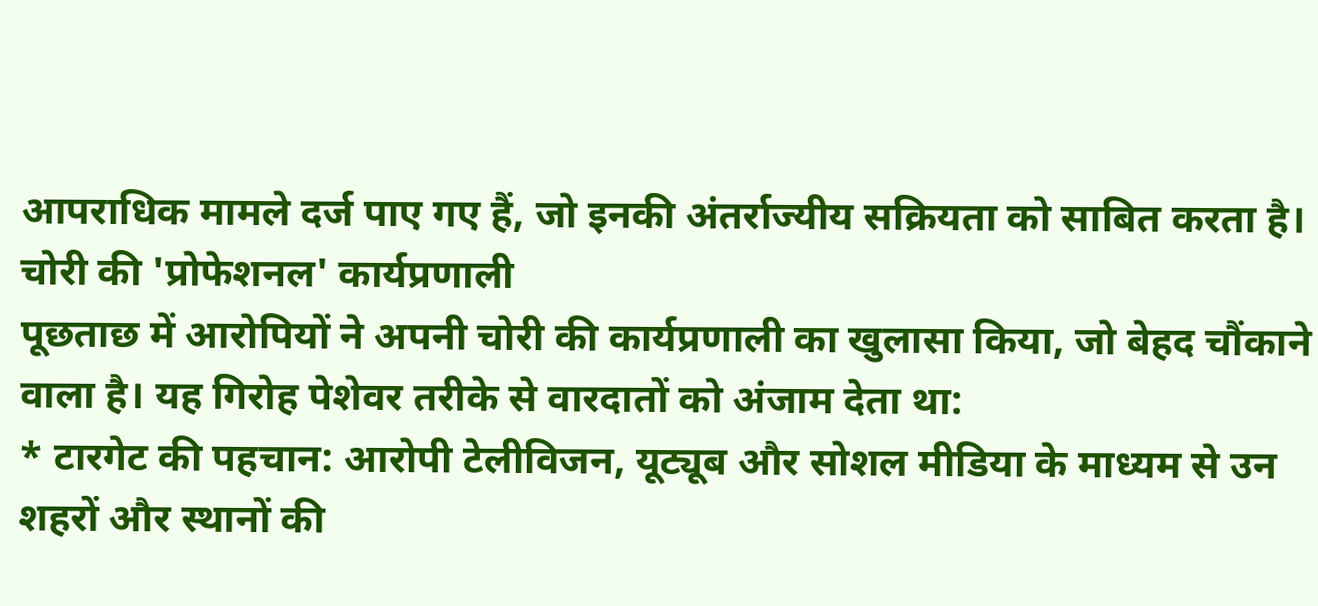आपराधिक मामले दर्ज पाए गए हैं, जो इनकी अंतर्राज्यीय सक्रियता को साबित करता है।
चोरी की 'प्रोफेशनल' कार्यप्रणाली
पूछताछ में आरोपियों ने अपनी चोरी की कार्यप्रणाली का खुलासा किया, जो बेहद चौंकाने वाला है। यह गिरोह पेशेवर तरीके से वारदातों को अंजाम देता था:
* टारगेट की पहचान: आरोपी टेलीविजन, यूट्यूब और सोशल मीडिया के माध्यम से उन शहरों और स्थानों की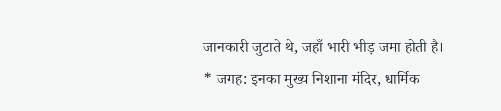जानकारी जुटाते थे, जहाँ भारी भीड़ जमा होती है।
* जगह: इनका मुख्य निशाना मंदिर, धार्मिक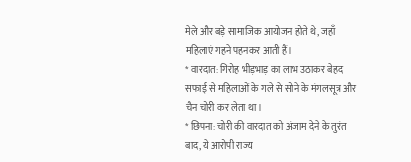मेले और बड़े सामाजिक आयोजन होते थे, जहाँ महिलाएं गहने पहनकर आती हैं।
* वारदात: गिरोह भीड़भाड़ का लाभ उठाकर बेहद सफाई से महिलाओं के गले से सोने के मंगलसूत्र और चैन चोरी कर लेता था।
* छिपना: चोरी की वारदात को अंजाम देने के तुरंत बाद, ये आरोपी राज्य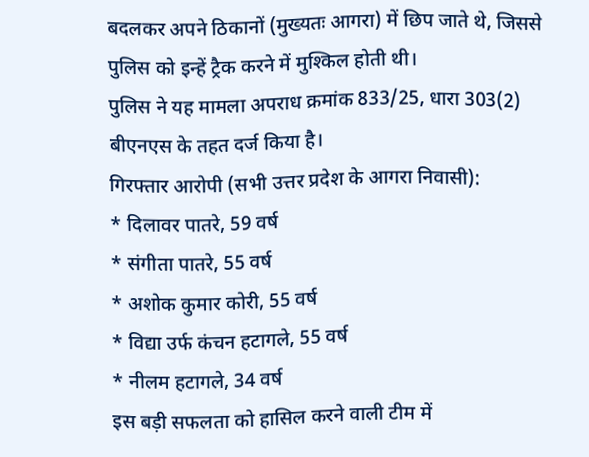बदलकर अपने ठिकानों (मुख्यतः आगरा) में छिप जाते थे, जिससे पुलिस को इन्हें ट्रैक करने में मुश्किल होती थी।
पुलिस ने यह मामला अपराध क्रमांक 833/25, धारा 303(2) बीएनएस के तहत दर्ज किया है।
गिरफ्तार आरोपी (सभी उत्तर प्रदेश के आगरा निवासी):
* दिलावर पातरे, 59 वर्ष
* संगीता पातरे, 55 वर्ष
* अशोक कुमार कोरी, 55 वर्ष
* विद्या उर्फ कंचन हटागले, 55 वर्ष
* नीलम हटागले, 34 वर्ष
इस बड़ी सफलता को हासिल करने वाली टीम में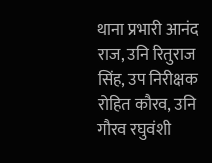थाना प्रभारी आनंद राज, उनि रितुराज सिंह, उप निरीक्षक रोहित कौरव, उनि गौरव रघुवंशी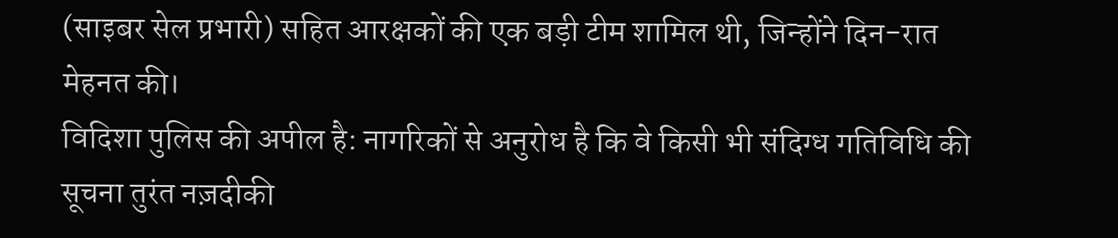(साइबर सेल प्रभारी) सहित आरक्षकों की एक बड़ी टीम शामिल थी, जिन्होंने दिन-रात मेहनत की।
विदिशा पुलिस की अपील है: नागरिकों से अनुरोध है कि वे किसी भी संदिग्ध गतिविधि की सूचना तुरंत नज़दीकी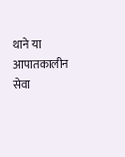थाने या आपातकालीन सेवा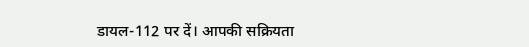डायल-112 पर दें। आपकी सक्रियता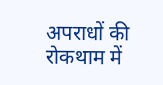अपराधों की रोकथाम में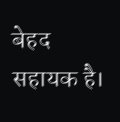बेहद सहायक है।